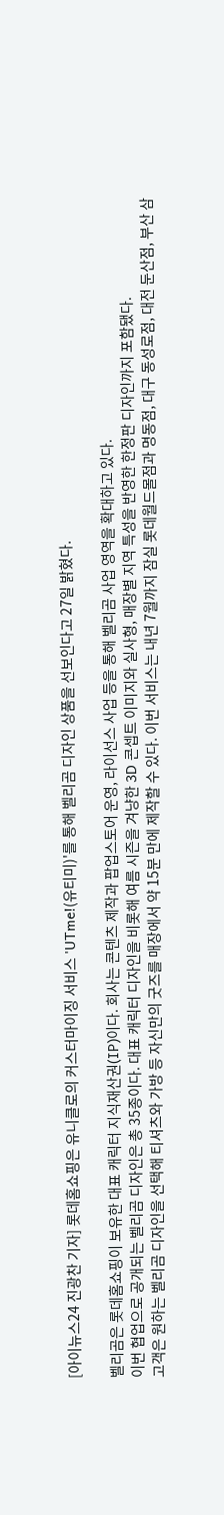[아이뉴스24 진광찬 기자] 롯데홈쇼핑은 유니클로의 커스터마이징 서비스 'UTme!(유티미)'를 통해 벨리곰 디자인 상품을 선보인다고 27일 밝혔다.

벨리곰은 롯데홈쇼핑이 보유한 대표 캐릭터 지식재산권(IP)이다. 회사는 콘텐츠 제작과 팝업스토어 운영, 라이선스 사업 등을 통해 벨리곰 사업 영역을 확대하고 있다.
이번 협업으로 공개되는 벨리곰 디자인은 총 35종이다. 대표 캐릭터 디자인을 비롯해 여름 시즌을 겨냥한 3D 콘셉트 이미지와 실사형, 매장별 지역 특성을 반영한 한정판 디자인까지 포함됐다.
고객은 원하는 벨리곰 디자인을 선택해 티셔츠와 가방 등 자신만의 굿즈를 매장에서 약 15분 만에 제작할 수 있다. 이번 서비스는 내년 7월까지 잠실 롯데월드몰점과 명동점, 대구 동성로점, 대전 둔산점, 부산 삼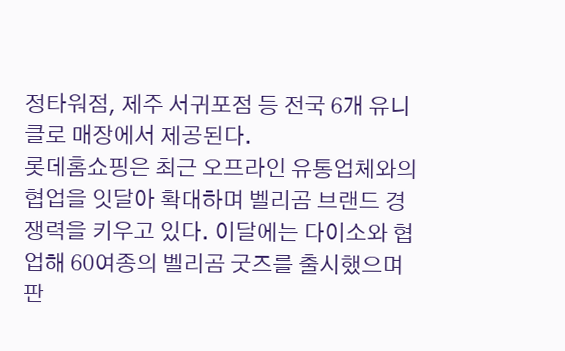정타워점, 제주 서귀포점 등 전국 6개 유니클로 매장에서 제공된다.
롯데홈쇼핑은 최근 오프라인 유통업체와의 협업을 잇달아 확대하며 벨리곰 브랜드 경쟁력을 키우고 있다. 이달에는 다이소와 협업해 60여종의 벨리곰 굿즈를 출시했으며 판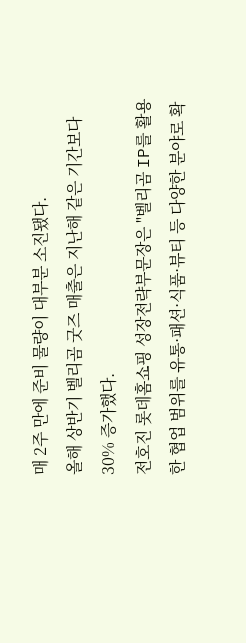매 2주 만에 준비 물량이 대부분 소진됐다.
올해 상반기 벨리곰 굿즈 매출은 지난해 같은 기간보다 30% 증가했다.
전호진 롯데홈쇼핑 성장전략부문장은 "벨리곰 IP를 활용한 협업 범위를 유통·패션·식품·뷰티 등 다양한 분야로 확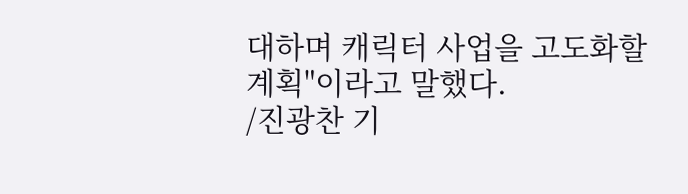대하며 캐릭터 사업을 고도화할 계획"이라고 말했다.
/진광찬 기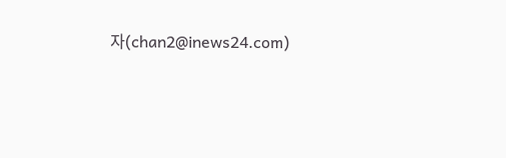자(chan2@inews24.com)